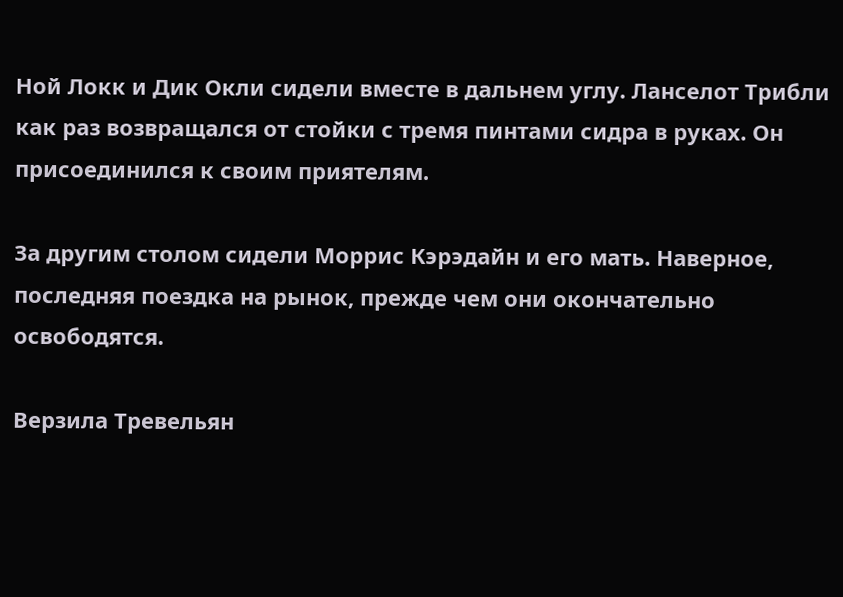Ной Локк и Дик Окли сидели вместе в дальнем углу. Ланселот Трибли как раз возвращался от стойки с тремя пинтами сидра в руках. Он присоединился к своим приятелям.

За другим столом сидели Моррис Кэрэдайн и его мать. Наверное, последняя поездка на рынок, прежде чем они окончательно освободятся.

Верзила Тревельян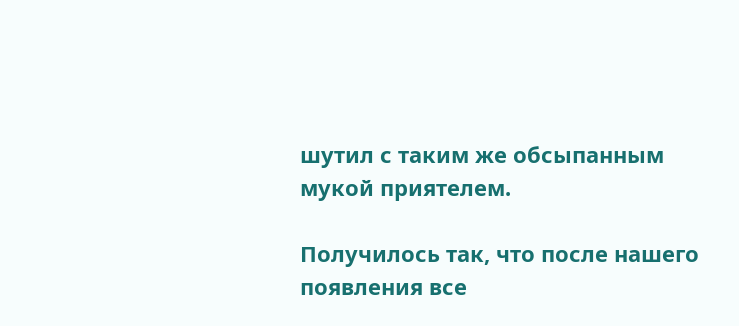шутил с таким же обсыпанным мукой приятелем.

Получилось так, что после нашего появления все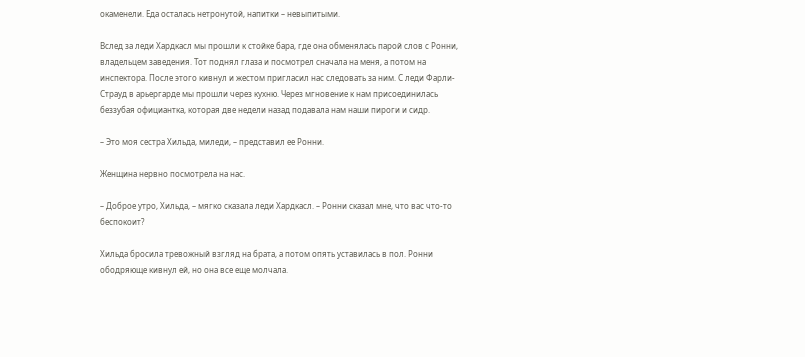окаменели. Еда осталась нетронутой, напитки – невыпитыми.

Вслед за леди Хардкасл мы прошли к стойке бара, где она обменялась парой слов с Ронни, владельцем заведения. Тот поднял глаза и посмотрел сначала на меня, а потом на инспектора. После этого кивнул и жестом пригласил нас следовать за ним. С леди Фарли-Страуд в арьергарде мы прошли через кухню. Через мгновение к нам присоединилась беззубая официантка, которая две недели назад подавала нам наши пироги и сидр.

– Это моя сестра Хильда, миледи, – представил ее Ронни.

Женщина нервно посмотрела на нас.

– Доброе утро, Хильда, – мягко сказала леди Хардкасл. – Ронни сказал мне, что вас что-то беспокоит?

Хильда бросила тревожный взгляд на брата, а потом опять уставилась в пол. Ронни ободряюще кивнул ей, но она все еще молчала.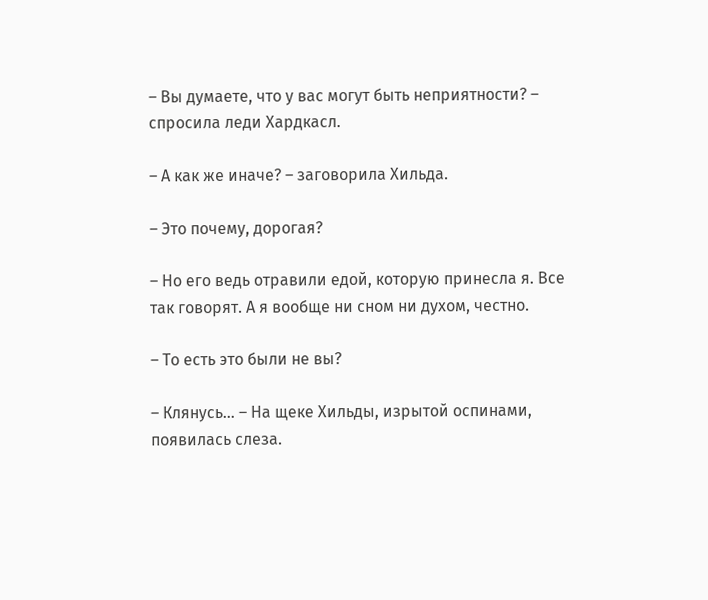– Вы думаете, что у вас могут быть неприятности? – спросила леди Хардкасл.

– А как же иначе? – заговорила Хильда.

– Это почему, дорогая?

– Но его ведь отравили едой, которую принесла я. Все так говорят. А я вообще ни сном ни духом, честно.

– То есть это были не вы?

– Клянусь… – На щеке Хильды, изрытой оспинами, появилась слеза.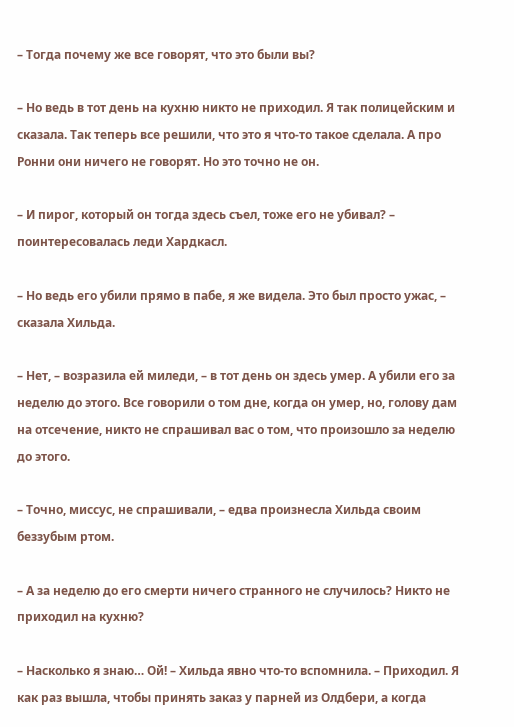– Тогда почему же все говорят, что это были вы?

– Но ведь в тот день на кухню никто не приходил. Я так полицейским и сказала. Так теперь все решили, что это я что-то такое сделала. А про Ронни они ничего не говорят. Но это точно не он.

– И пирог, который он тогда здесь съел, тоже его не убивал? – поинтересовалась леди Хардкасл.

– Но ведь его убили прямо в пабе, я же видела. Это был просто ужас, – сказала Хильда.

– Нет, – возразила ей миледи, – в тот день он здесь умер. А убили его за неделю до этого. Все говорили о том дне, когда он умер, но, голову дам на отсечение, никто не спрашивал вас о том, что произошло за неделю до этого.

– Точно, миссус, не спрашивали, – едва произнесла Хильда своим беззубым ртом.

– А за неделю до его смерти ничего странного не случилось? Никто не приходил на кухню?

– Насколько я знаю… Ой! – Хильда явно что-то вспомнила. – Приходил. Я как раз вышла, чтобы принять заказ у парней из Олдбери, а когда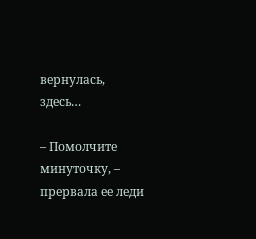вернулась, здесь…

– Помолчите минуточку, – прервала ее леди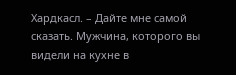Хардкасл. – Дайте мне самой сказать. Мужчина, которого вы видели на кухне в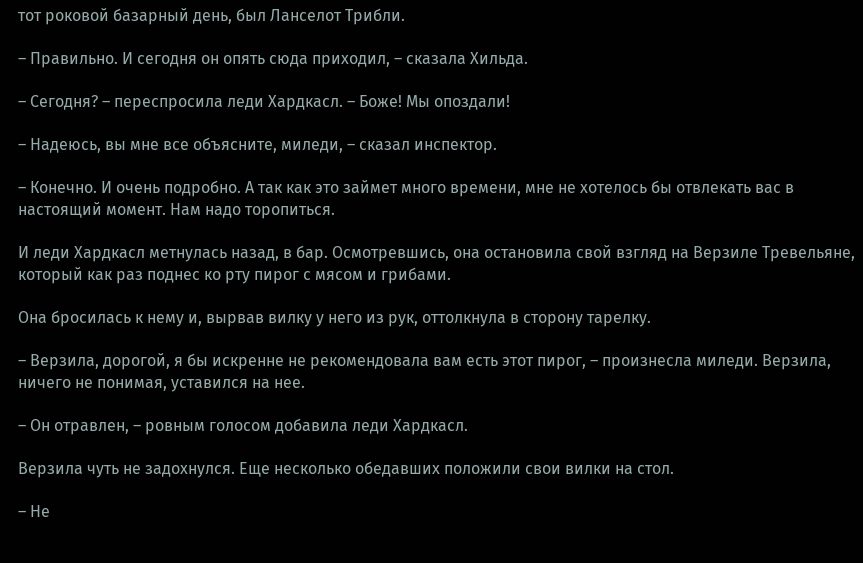тот роковой базарный день, был Ланселот Трибли.

– Правильно. И сегодня он опять сюда приходил, – сказала Хильда.

– Сегодня? – переспросила леди Хардкасл. – Боже! Мы опоздали!

– Надеюсь, вы мне все объясните, миледи, – сказал инспектор.

– Конечно. И очень подробно. А так как это займет много времени, мне не хотелось бы отвлекать вас в настоящий момент. Нам надо торопиться.

И леди Хардкасл метнулась назад, в бар. Осмотревшись, она остановила свой взгляд на Верзиле Тревельяне, который как раз поднес ко рту пирог с мясом и грибами.

Она бросилась к нему и, вырвав вилку у него из рук, оттолкнула в сторону тарелку.

– Верзила, дорогой, я бы искренне не рекомендовала вам есть этот пирог, – произнесла миледи. Верзила, ничего не понимая, уставился на нее.

– Он отравлен, – ровным голосом добавила леди Хардкасл.

Верзила чуть не задохнулся. Еще несколько обедавших положили свои вилки на стол.

– Не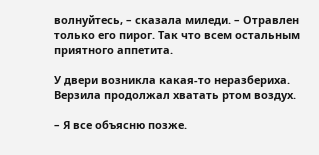волнуйтесь, – сказала миледи. – Отравлен только его пирог. Так что всем остальным приятного аппетита.

У двери возникла какая-то неразбериха. Верзила продолжал хватать ртом воздух.

– Я все объясню позже.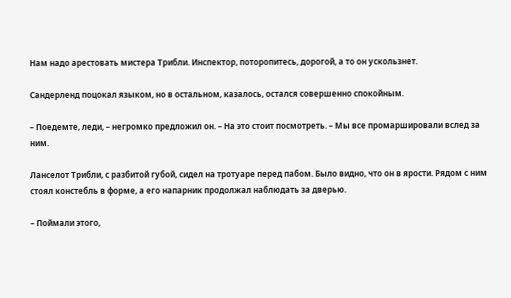Нам надо арестовать мистера Трибли. Инспектор, поторопитесь, дорогой, а то он ускользнет.

Сандерленд поцокал языком, но в остальном, казалось, остался совершенно спокойным.

– Поедемте, леди, – негромко предложил он. – На это стоит посмотреть. – Мы все промаршировали вслед за ним.

Ланселот Трибли, с разбитой губой, сидел на тротуаре перед пабом. Было видно, что он в ярости. Рядом с ним стоял констебль в форме, а его напарник продолжал наблюдать за дверью.

– Поймали этого,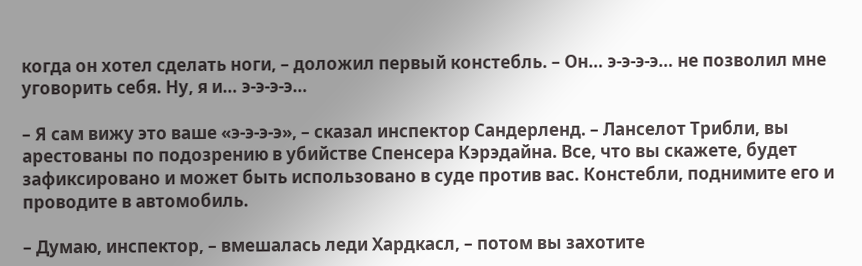когда он хотел сделать ноги, – доложил первый констебль. – Он… э-э-э-э… не позволил мне уговорить себя. Ну, я и… э-э-э-э…

– Я сам вижу это ваше «э-э-э-э», – сказал инспектор Сандерленд. – Ланселот Трибли, вы арестованы по подозрению в убийстве Спенсера Кэрэдайна. Все, что вы скажете, будет зафиксировано и может быть использовано в суде против вас. Констебли, поднимите его и проводите в автомобиль.

– Думаю, инспектор, – вмешалась леди Хардкасл, – потом вы захотите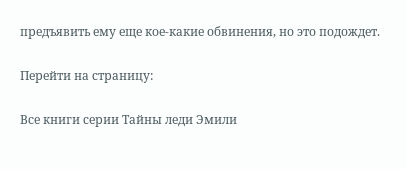предъявить ему еще кое-какие обвинения, но это подождет.

Перейти на страницу:

Все книги серии Тайны леди Эмили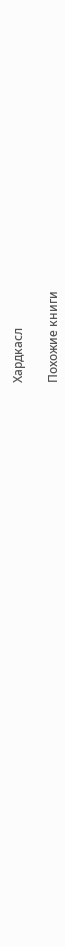Хардкасл

Похожие книги